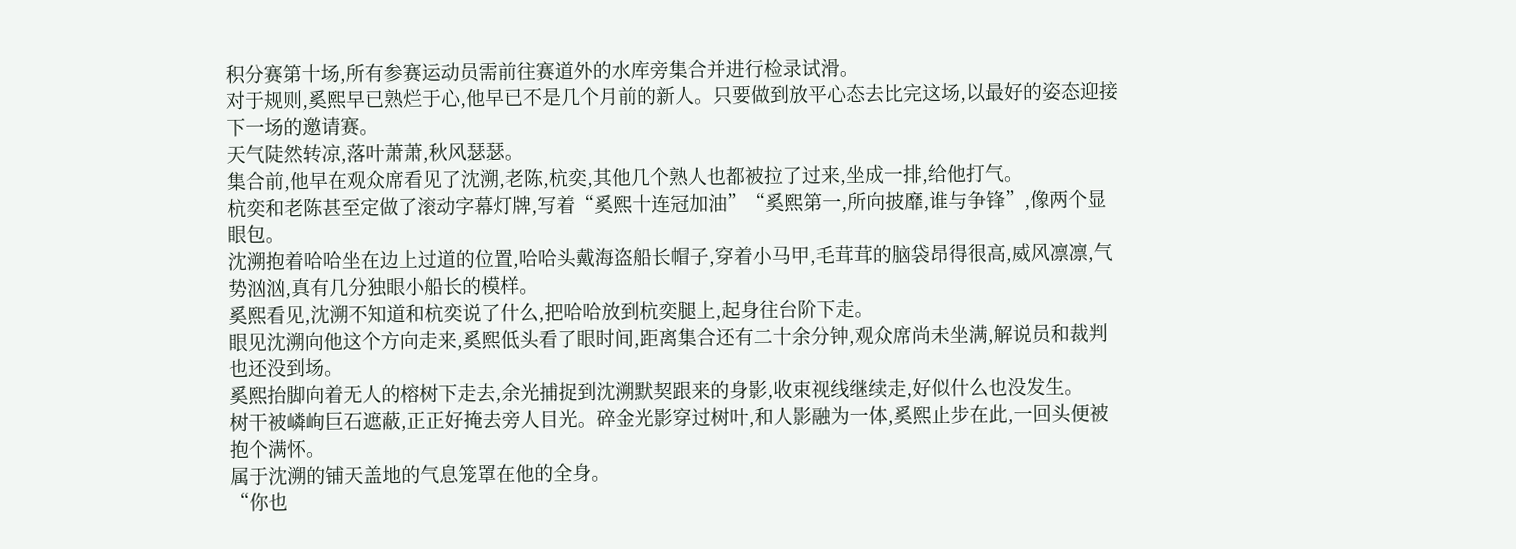积分赛第十场,所有参赛运动员需前往赛道外的水库旁集合并进行检录试滑。
对于规则,奚熙早已熟烂于心,他早已不是几个月前的新人。只要做到放平心态去比完这场,以最好的姿态迎接下一场的邀请赛。
天气陡然转凉,落叶萧萧,秋风瑟瑟。
集合前,他早在观众席看见了沈溯,老陈,杭奕,其他几个熟人也都被拉了过来,坐成一排,给他打气。
杭奕和老陈甚至定做了滚动字幕灯牌,写着“奚熙十连冠加油”“奚熙第一,所向披靡,谁与争锋”,像两个显眼包。
沈溯抱着哈哈坐在边上过道的位置,哈哈头戴海盗船长帽子,穿着小马甲,毛茸茸的脑袋昂得很高,威风凛凛,气势汹汹,真有几分独眼小船长的模样。
奚熙看见,沈溯不知道和杭奕说了什么,把哈哈放到杭奕腿上,起身往台阶下走。
眼见沈溯向他这个方向走来,奚熙低头看了眼时间,距离集合还有二十余分钟,观众席尚未坐满,解说员和裁判也还没到场。
奚熙抬脚向着无人的榕树下走去,余光捕捉到沈溯默契跟来的身影,收束视线继续走,好似什么也没发生。
树干被嶙峋巨石遮蔽,正正好掩去旁人目光。碎金光影穿过树叶,和人影融为一体,奚熙止步在此,一回头便被抱个满怀。
属于沈溯的铺天盖地的气息笼罩在他的全身。
“你也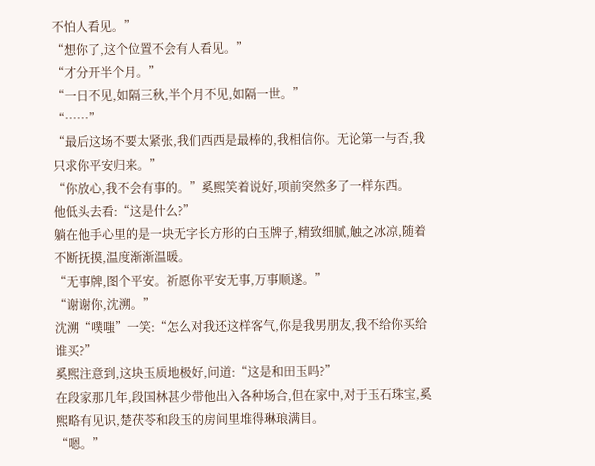不怕人看见。”
“想你了,这个位置不会有人看见。”
“才分开半个月。”
“一日不见,如隔三秋,半个月不见,如隔一世。”
“……”
“最后这场不要太紧张,我们西西是最棒的,我相信你。无论第一与否,我只求你平安归来。”
“你放心,我不会有事的。”奚熙笑着说好,项前突然多了一样东西。
他低头去看:“这是什么?”
躺在他手心里的是一块无字长方形的白玉牌子,精致细腻,触之冰凉,随着不断抚摸,温度渐渐温暖。
“无事牌,图个平安。祈愿你平安无事,万事顺遂。”
“谢谢你,沈溯。”
沈溯“噗嗤”一笑:“怎么对我还这样客气,你是我男朋友,我不给你买给谁买?”
奚熙注意到,这块玉质地极好,问道:“这是和田玉吗?”
在段家那几年,段国林甚少带他出入各种场合,但在家中,对于玉石珠宝,奚熙略有见识,楚茯苓和段玉的房间里堆得琳琅满目。
“嗯。”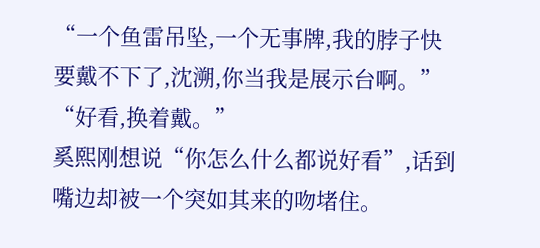“一个鱼雷吊坠,一个无事牌,我的脖子快要戴不下了,沈溯,你当我是展示台啊。”
“好看,换着戴。”
奚熙刚想说“你怎么什么都说好看”,话到嘴边却被一个突如其来的吻堵住。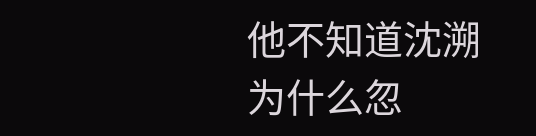他不知道沈溯为什么忽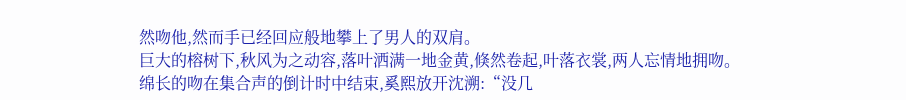然吻他,然而手已经回应般地攀上了男人的双肩。
巨大的榕树下,秋风为之动容,落叶洒满一地金黄,倏然卷起,叶落衣裳,两人忘情地拥吻。
绵长的吻在集合声的倒计时中结束,奚熙放开沈溯:“没几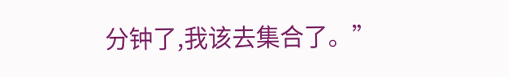分钟了,我该去集合了。”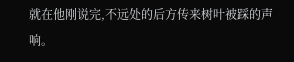就在他刚说完,不远处的后方传来树叶被踩的声响。